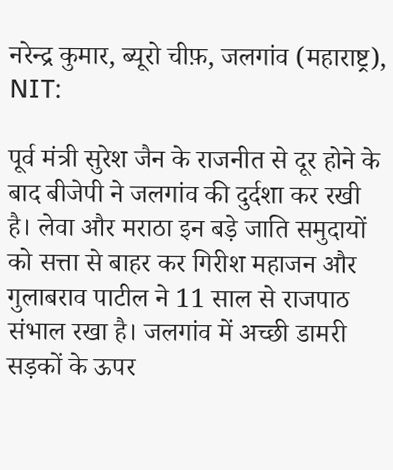नरेन्द्र कुमार, ब्यूरो चीफ़, जलगांव (महाराष्ट्र), NIT:

पूर्व मंत्री सुरेश जैन के राजनीत से दूर होने के बाद बीजेपी ने जलगांव की दुर्दशा कर रखी है। लेवा और मराठा इन बड़े जाति समुदायों को सत्ता से बाहर कर गिरीश महाजन और गुलाबराव पाटील ने 11 साल से राजपाठ संभाल रखा है। जलगांव में अच्छी डामरी सड़कों के ऊपर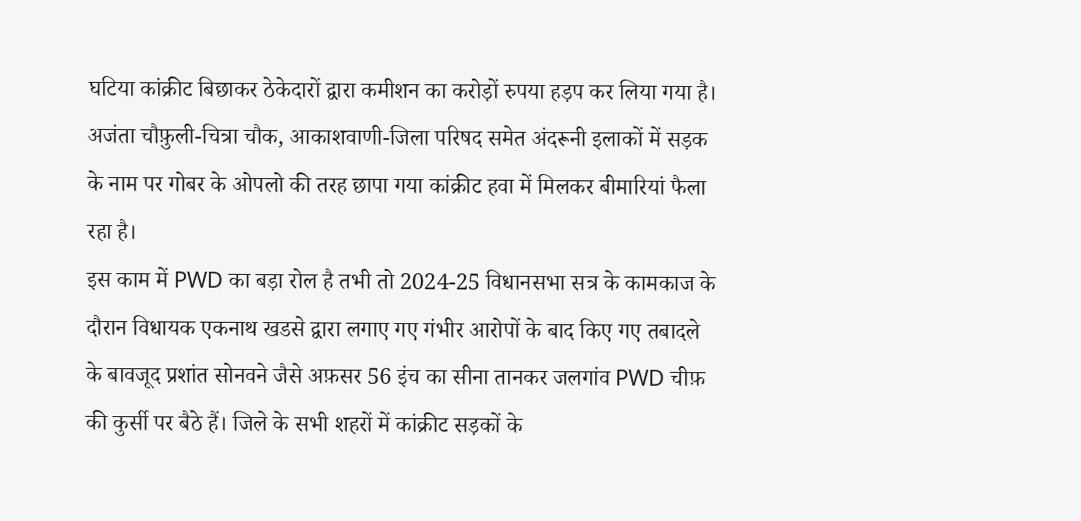घटिया कांक्रीट बिछाकर ठेकेदारों द्वारा कमीशन का करोड़ों रुपया हड़प कर लिया गया है। अजंता चौफ़ुली-चित्रा चौक, आकाशवाणी-जिला परिषद समेत अंदरूनी इलाकों में सड़क के नाम पर गोबर के ओपलो की तरह छापा गया कांक्रीट हवा में मिलकर बीमारियां फैला रहा है।
इस काम में PWD का बड़ा रोल है तभी तो 2024-25 विधानसभा सत्र के कामकाज के दौरान विधायक एकनाथ खडसे द्वारा लगाए गए गंभीर आरोपों के बाद किए गए तबादले के बावजूद प्रशांत सोनवने जैसे अफ़सर 56 इंच का सीना तानकर जलगांव PWD चीफ़ की कुर्सी पर बैठे हैं। जिले के सभी शहरों में कांक्रीट सड़कों के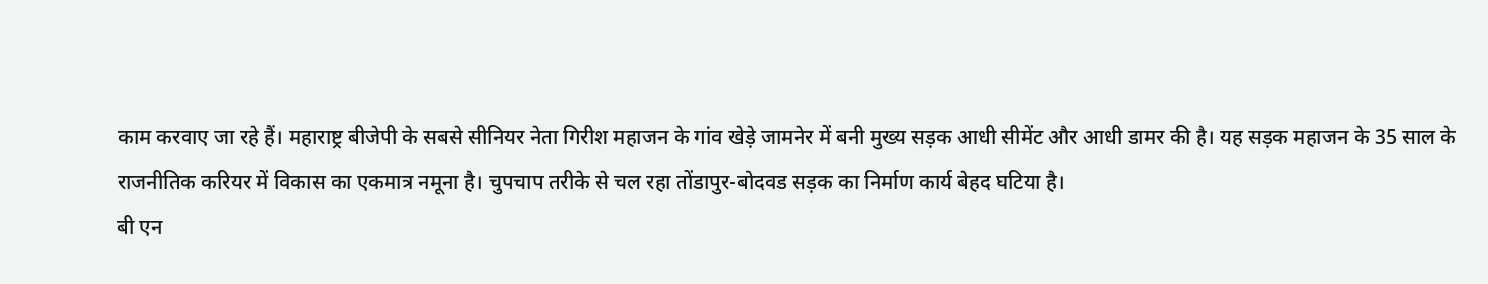काम करवाए जा रहे हैं। महाराष्ट्र बीजेपी के सबसे सीनियर नेता गिरीश महाजन के गांव खेड़े जामनेर में बनी मुख्य सड़क आधी सीमेंट और आधी डामर की है। यह सड़क महाजन के 35 साल के राजनीतिक करियर में विकास का एकमात्र नमूना है। चुपचाप तरीके से चल रहा तोंडापुर-बोदवड सड़क का निर्माण कार्य बेहद घटिया है।
बी एन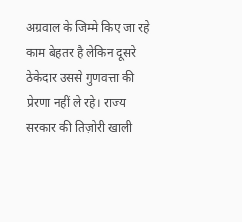अग्रवाल के जिम्मे किए जा रहे काम बेहतर है लेकिन दूसरे ठेकेदार उससे गुणवत्ता की प्रेरणा नहीं ले रहे। राज्य सरकार की तिज़ोरी खाली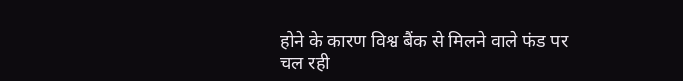होने के कारण विश्व बैंक से मिलने वाले फंड पर चल रही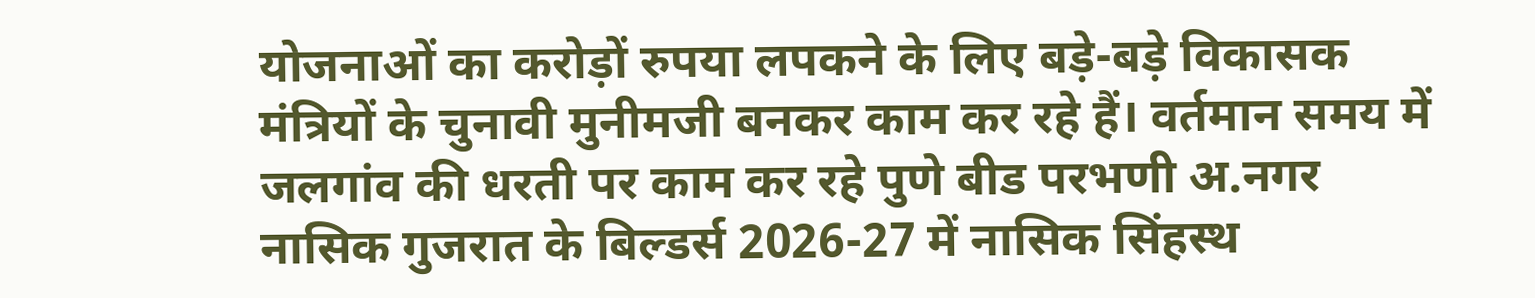योजनाओं का करोड़ों रुपया लपकने के लिए बड़े-बड़े विकासक मंत्रियों के चुनावी मुनीमजी बनकर काम कर रहे हैं। वर्तमान समय में जलगांव की धरती पर काम कर रहे पुणे बीड परभणी अ.नगर नासिक गुजरात के बिल्डर्स 2026-27 में नासिक सिंहस्थ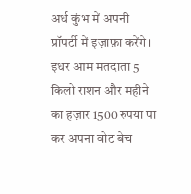अर्ध कुंभ में अपनी प्रॉपर्टी में इज़ाफ़ा करेंगे। इधर आम मतदाता 5 किलो राशन और महीने का हज़ार 1500 रुपया पा कर अपना वोट बेच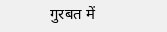गुरबत में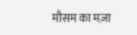मौसम का मज़ा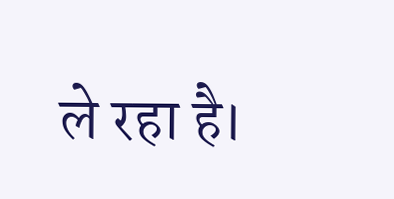ले रहा है।